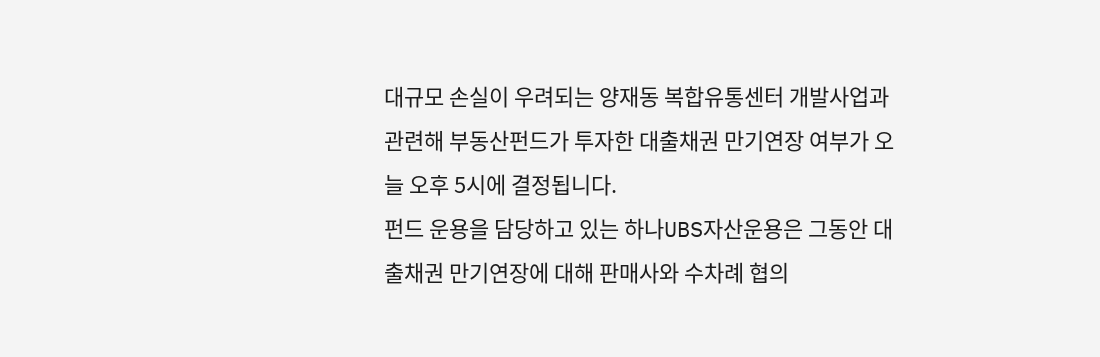대규모 손실이 우려되는 양재동 복합유통센터 개발사업과 관련해 부동산펀드가 투자한 대출채권 만기연장 여부가 오늘 오후 5시에 결정됩니다.
펀드 운용을 담당하고 있는 하나UBS자산운용은 그동안 대출채권 만기연장에 대해 판매사와 수차례 협의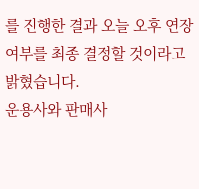를 진행한 결과 오늘 오후 연장 여부를 최종 결정할 것이라고 밝혔습니다.
운용사와 판매사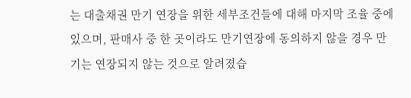는 대출채권 만기 연장을 위한 세부조건들에 대해 마지막 조율 중에 있으며, 판매사 중 한 곳이라도 만기연장에 동의하지 않을 경우 만기는 연장되지 않는 것으로 알려졌습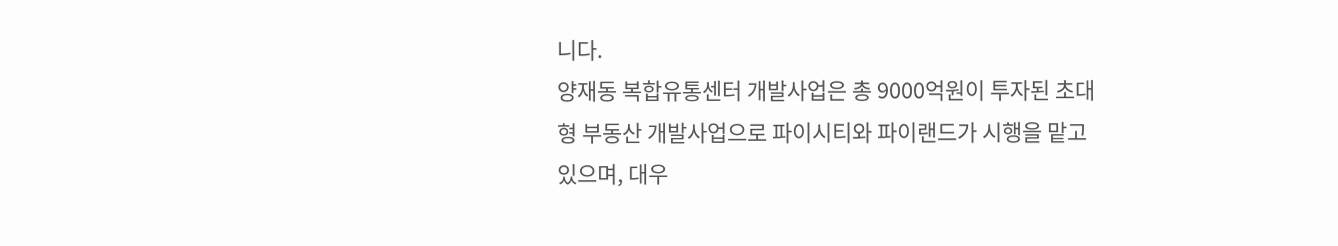니다.
양재동 복합유통센터 개발사업은 총 9000억원이 투자된 초대형 부동산 개발사업으로 파이시티와 파이랜드가 시행을 맡고 있으며, 대우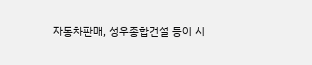자동차판매, 성우종합건설 등이 시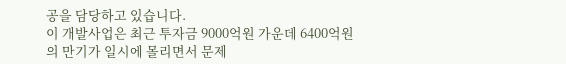공을 담당하고 있습니다.
이 개발사업은 최근 투자금 9000억원 가운데 6400억원의 만기가 일시에 몰리면서 문제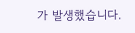가 발생했습니다.